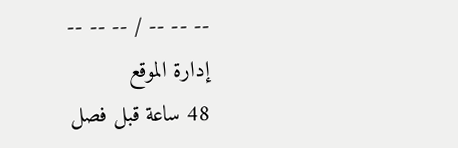-- -- -- / -- -- --
إدارة الموقع
48 ساعة قبل فصل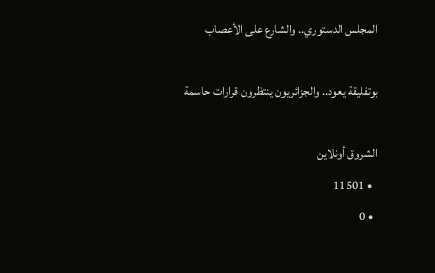المجلس الدستوري.. والشارع على الأعصاب

بوتفليقة يعود.. والجزائريون ينتظرون قرارات حاسمة

الشروق أونلاين
  • 11501
  • 0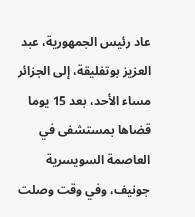عاد رئيس الجمهورية، عبد العزيز بوتفليقة، إلى الجزائر مساء الأحد، بعد 15 يوما قضاها بمستشفى في العاصمة السويسرية جونيف، وفي وقت وصلت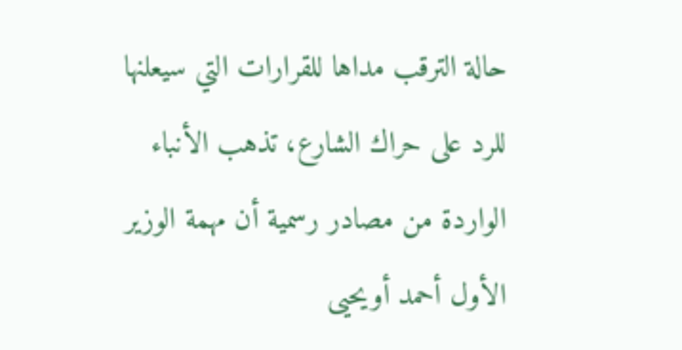حالة الترقب مداها للقرارات التي سيعلنها للرد على حراك الشارع، تذهب الأنباء الواردة من مصادر رسمية أن مهمة الوزير الأول أحمد أويحيى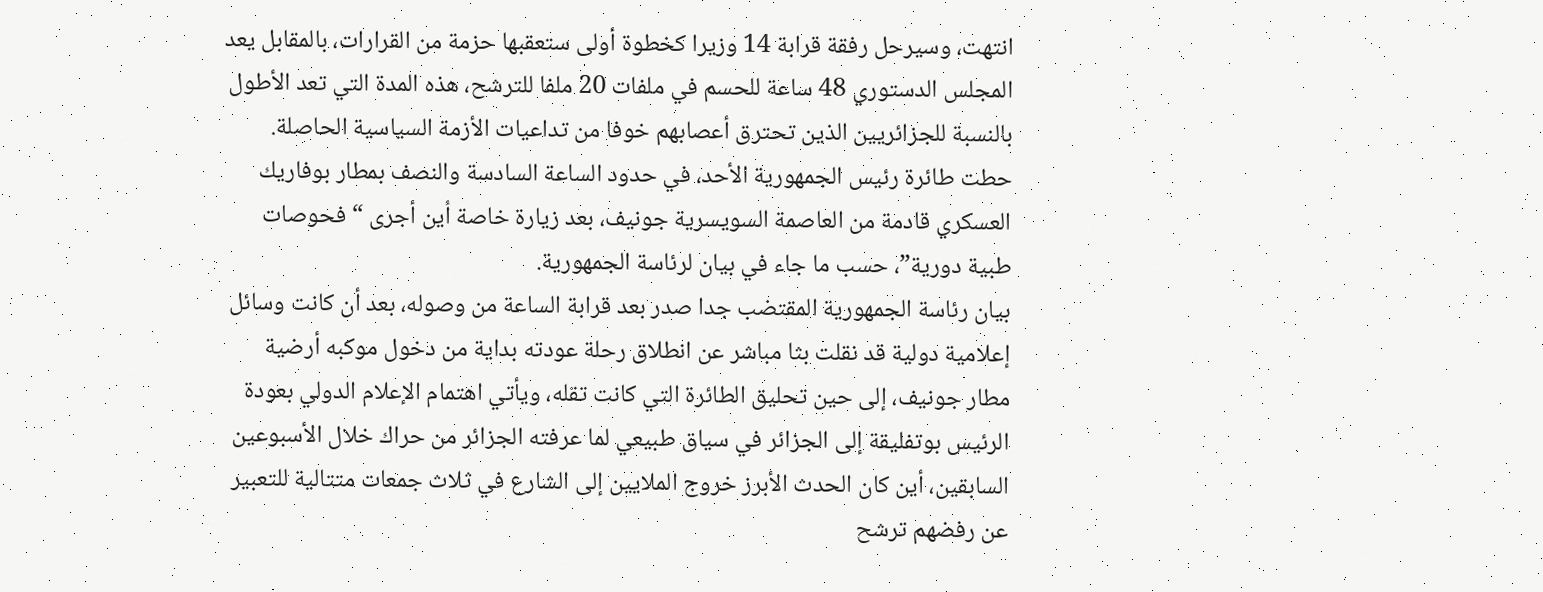انتهت، وسيرحل رفقة قرابة 14 وزيرا كخطوة أولى ستعقبها حزمة من القرارات، بالمقابل يعد المجلس الدستوري 48 ساعة للحسم في ملفات 20 ملفا للترشح، هذه المدة التي تعد الأطول بالنسبة للجزائريين الذين تحترق أعصابهم خوفا من تداعيات الأزمة السياسية الحاصلة.
حطت طائرة رئيس الجمهورية الأحد، في حدود الساعة السادسة والنصف بمطار بوفاريك العسكري قادمة من العاصمة السويسرية جونيف، بعد زيارة خاصة أين أجرى “فحوصات طبية دورية”، حسب ما جاء في بيان لرئاسة الجمهورية.
بيان رئاسة الجمهورية المقتضب جدا صدر بعد قرابة الساعة من وصوله، بعد أن كانت وسائل إعلامية دولية قد نقلت بثا مباشر عن انطلاق رحلة عودته بداية من دخول موكبه أرضية مطار جونيف، إلى حين تحليق الطائرة التي كانت تقله، ويأتي اهتمام الإعلام الدولي بعودة الرئيس بوتفليقة إلى الجزائر في سياق طبيعي لما عرفته الجزائر من حراك خلال الأسبوعين السابقين، أين كان الحدث الأبرز خروج الملايين إلى الشارع في ثلاث جمعات متتالية للتعبير عن رفضهم ترشح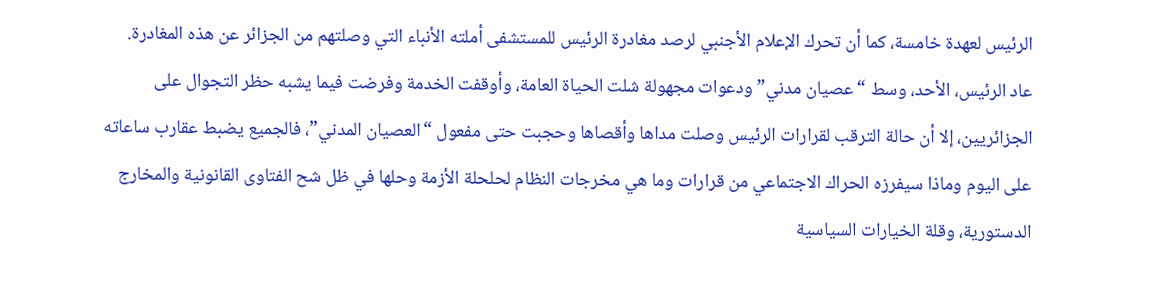الرئيس لعهدة خامسة، كما أن تحرك الإعلام الأجنبي لرصد مغادرة الرئيس للمستشفى أملته الأنباء التي وصلتهم من الجزائر عن هذه المغادرة.
عاد الرئيس، الأحد، وسط “عصيان مدني” ودعوات مجهولة شلت الحياة العامة، وأوقفت الخدمة وفرضت فيما يشبه حظر التجوال على الجزائريين، إلا أن حالة الترقب لقرارات الرئيس وصلت مداها وأقصاها وحجبت حتى مفعول “العصيان المدني”، فالجميع يضبط عقارب ساعاته على اليوم وماذا سيفرزه الحراك الاجتماعي من قرارات وما هي مخرجات النظام لحلحلة الأزمة وحلها في ظل شح الفتاوى القانونية والمخارج الدستورية، وقلة الخيارات السياسية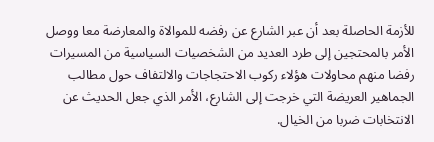للأزمة الحاصلة بعد أن عبر الشارع عن رفضه للموالاة والمعارضة معا ووصل الأمر بالمحتجين إلى طرد العديد من الشخصيات السياسية من المسيرات رفضا منهم محاولات هؤلاء ركوب الاحتجاجات والالتفاف حول مطالب الجماهير العريضة التي خرجت إلى الشارع، الأمر الذي جعل الحديث عن الانتخابات ضربا من الخيال.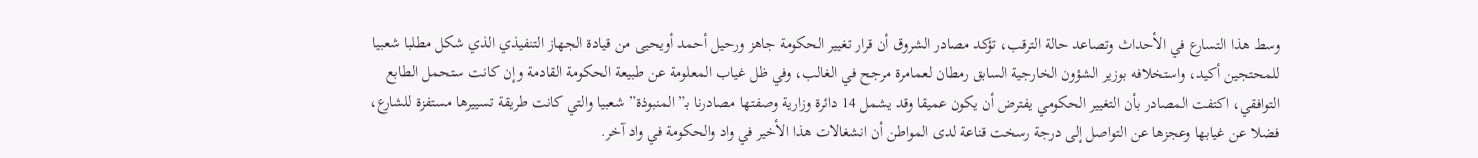وسط هذا التسارع في الأحداث وتصاعد حالة الترقب، تؤكد مصادر الشروق أن قرار تغيير الحكومة جاهز ورحيل أحمد أويحيى من قيادة الجهاز التنفيذي الذي شكل مطلبا شعبيا للمحتجين أكيد، واستخلافه بوزير الشؤون الخارجية السابق رمطان لعمامرة مرجح في الغالب، وفي ظل غياب المعلومة عن طبيعة الحكومة القادمة وإن كانت ستحمل الطابع التوافقي، اكتفت المصادر بأن التغيير الحكومي يفترض أن يكون عميقا وقد يشمل 14 دائرة وزارية وصفتها مصادرنا بـ”المنبوذة” شعبيا والتي كانت طريقة تسييرها مستفزة للشارع، فضلا عن غيابها وعجزها عن التواصل إلى درجة رسخت قناعة لدى المواطن أن انشغالات هذا الأخير في واد والحكومة في واد آخر.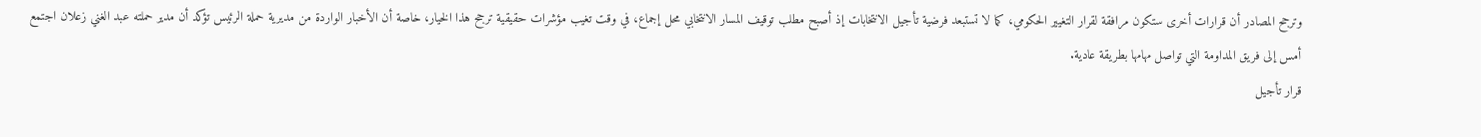وترجح المصادر أن قرارات أخرى ستكون مرافقة لقرار التغيير الحكومي، كما لا تستبعد فرضية تأجيل الانتخابات إذ أصبح مطلب توقيف المسار الانتخابي محل إجماع، في وقت تغيب مؤشرات حقيقية ترجح هذا الخيار، خاصة أن الأخبار الواردة من مديرية حملة الرئيس تؤكد أن مدير حملته عبد الغني زعلان اجتمع أمس إلى فريق المداومة التي تواصل مهامها بطريقة عادية.
قرار تأجيل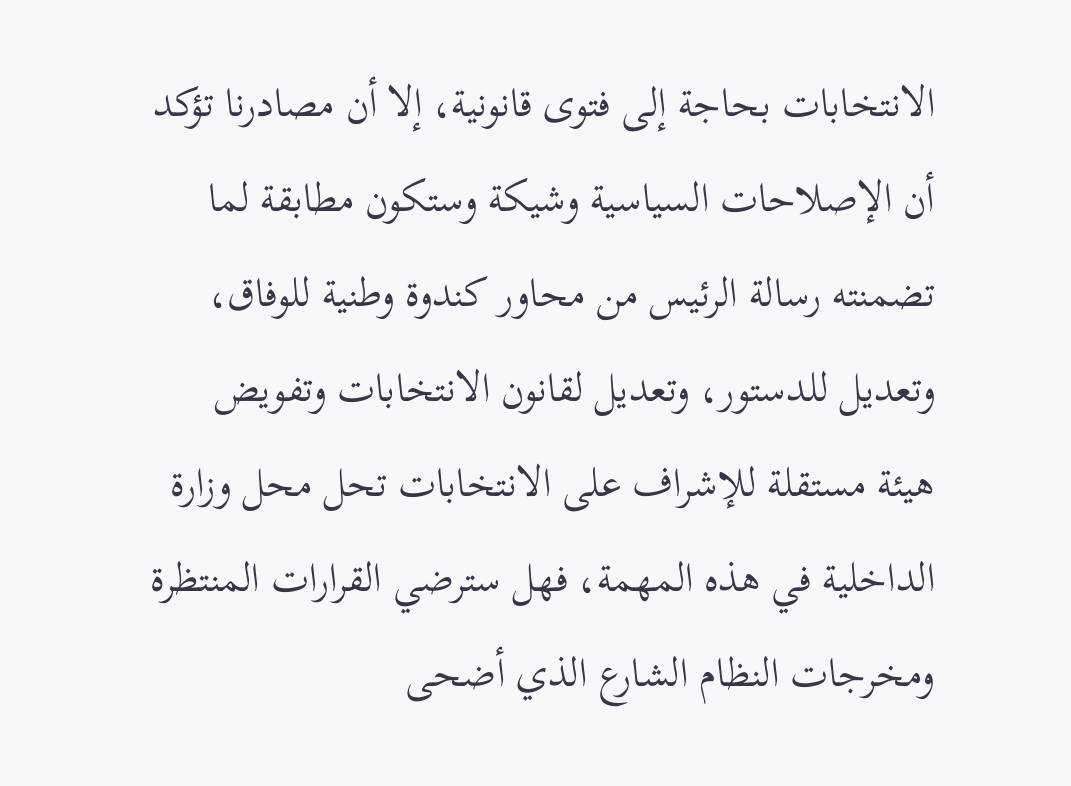الانتخابات بحاجة إلى فتوى قانونية، إلا أن مصادرنا تؤكد أن الإصلاحات السياسية وشيكة وستكون مطابقة لما تضمنته رسالة الرئيس من محاور كندوة وطنية للوفاق، وتعديل للدستور، وتعديل لقانون الانتخابات وتفويض هيئة مستقلة للإشراف على الانتخابات تحل محل وزارة الداخلية في هذه المهمة، فهل سترضي القرارات المنتظرة ومخرجات النظام الشارع الذي أضحى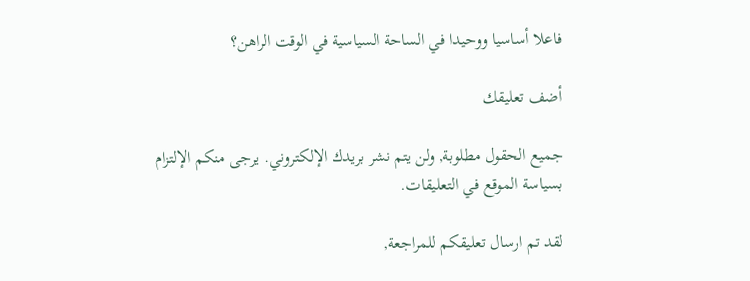فاعلا أساسيا ووحيدا في الساحة السياسية في الوقت الراهن؟

أضف تعليقك

جميع الحقول مطلوبة, ولن يتم نشر بريدك الإلكتروني. يرجى منكم الإلتزام بسياسة الموقع في التعليقات.

لقد تم ارسال تعليقكم للمراجعة,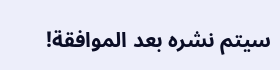سيتم نشره بعد الموافقة!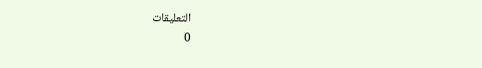التعليقات
0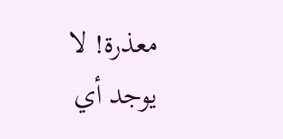معذرة! لا يوجد أي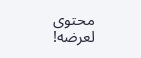محتوى لعرضه!